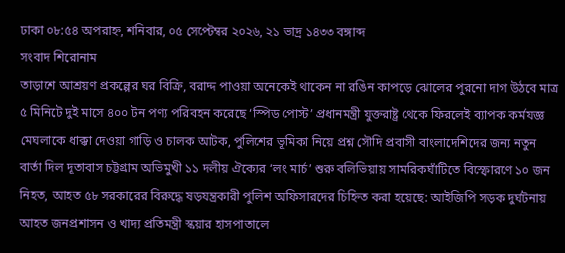ঢাকা ০৮:৫৪ অপরাহ্ন, শনিবার, ০৫ সেপ্টেম্বর ২০২৬, ২১ ভাদ্র ১৪৩৩ বঙ্গাব্দ
সংবাদ শিরোনাম
তাড়াশে আশ্রয়ণ প্রকল্পের ঘর বিক্রি, বরাদ্দ পাওয়া অনেকেই থাকেন না রঙিন কাপড়ে ঝোলের পুরনো দাগ উঠবে মাত্র ৫ মিনিটে দুই মাসে ৪০০ টন পণ্য পরিবহন করেছে ‘স্পিড পোস্ট’ প্রধানমন্ত্রী যুক্তরাষ্ট্র থেকে ফিরলেই ব্যাপক কর্মযজ্ঞ মেঘলাকে ধাক্কা দেওয়া গাড়ি ও চালক আটক, পুলিশের ভূমিকা নিয়ে প্রশ্ন সৌদি প্রবাসী বাংলাদেশিদের জন্য নতুন বার্তা দিল দূতাবাস চট্টগ্রাম অভিমুখী ১১ দলীয় ঐক্যের ‘লং মার্চ’ শুরু বলিভিয়ায় সামরিকঘাঁটিতে বিস্ফোরণে ১০ জন নিহত, আহত ৫৮ সরকারের বিরুদ্ধে ষড়যন্ত্রকারী পুলিশ অফিসারদের চিহ্নিত করা হয়েছে: আইজিপি সড়ক দুর্ঘটনায় আহত জনপ্রশাসন ও খাদ্য প্রতিমন্ত্রী স্কয়ার হাসপাতালে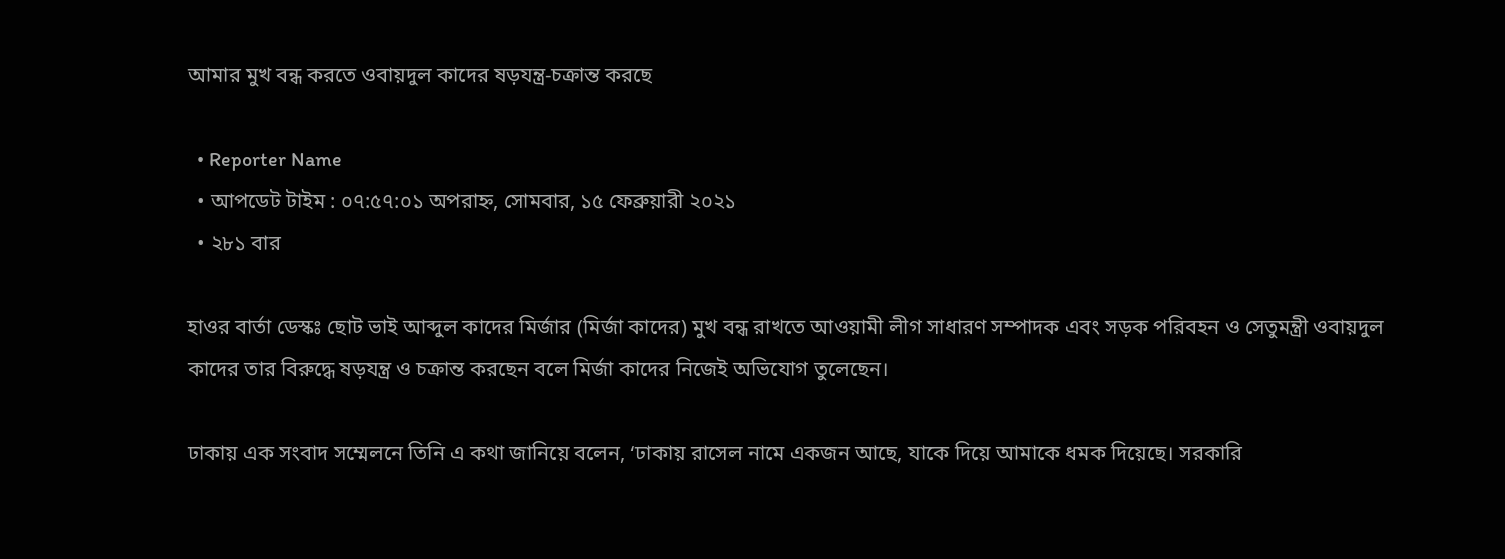আমার মুখ বন্ধ করতে ওবায়দুল কাদের ষড়যন্ত্র-চক্রান্ত করছে

  • Reporter Name
  • আপডেট টাইম : ০৭:৫৭:০১ অপরাহ্ন, সোমবার, ১৫ ফেব্রুয়ারী ২০২১
  • ২৮১ বার

হাওর বার্তা ডেস্কঃ ছোট ভাই আব্দুল কাদের মির্জার (মির্জা কাদের) মুখ বন্ধ রাখতে আওয়ামী লীগ সাধারণ সম্পাদক এবং সড়ক পরিবহন ও সেতুমন্ত্রী ওবায়দুল কাদের তার বিরুদ্ধে ষড়যন্ত্র ও চক্রান্ত করছেন বলে মির্জা কাদের নিজেই অভিযোগ তুলেছেন।

ঢাকায় এক সংবাদ সম্মেলনে তিনি এ কথা জানিয়ে বলেন, ‘ঢাকায় রাসেল নামে একজন আছে, যাকে দিয়ে আমাকে ধমক দিয়েছে। সরকারি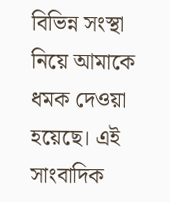বিভিন্ন সংস্থা নিয়ে আমাকে ধমক দেওয়া হয়েছে। এই সাংবাদিক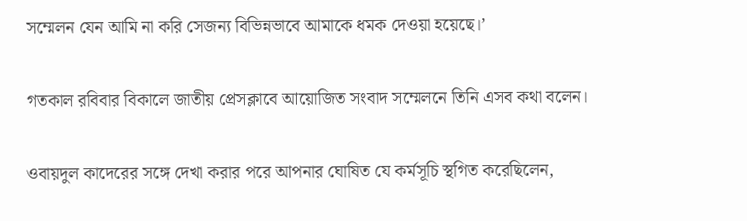সম্মেলন যেন আমি না করি সেজন্য বিভিন্নভাবে আমাকে ধমক দেওয়া হয়েছে।’

গতকাল রবিবার বিকালে জাতীয় প্রেসক্লাবে আয়োজিত সংবাদ সম্মেলনে তিনি এসব কথা বলেন।

ওবায়দুল কাদেরের সঙ্গে দেখা করার পরে আপনার ঘোষিত যে কর্মসূচি স্থগিত করেছিলেন,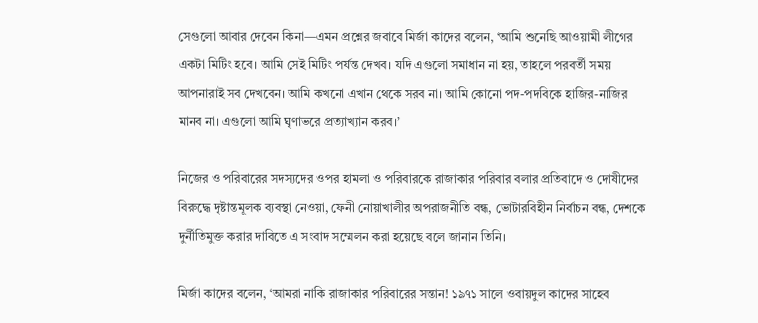সেগুলো আবার দেবেন কিনা—এমন প্রশ্নের জবাবে মির্জা কাদের বলেন, ‘আমি শুনেছি আওয়ামী লীগের একটা মিটিং হবে। আমি সেই মিটিং পর্যন্ত দেখব। যদি এগুলো সমাধান না হয়, তাহলে পরবর্তী সময় আপনারাই সব দেখবেন। আমি কখনো এখান থেকে সরব না। আমি কোনো পদ-পদবিকে হাজির-নাজির মানব না। এগুলো আমি ঘৃণাভরে প্রত্যাখ্যান করব।’

নিজের ও পরিবারের সদস্যদের ওপর হামলা ও পরিবারকে রাজাকার পরিবার বলার প্রতিবাদে ও দোষীদের বিরুদ্ধে দৃষ্টান্তমূলক ব্যবস্থা নেওয়া, ফেনী নোয়াখালীর অপরাজনীতি বন্ধ, ভোটারবিহীন নির্বাচন বন্ধ, দেশকে দুর্নীতিমুক্ত করার দাবিতে এ সংবাদ সম্মেলন করা হয়েছে বলে জানান তিনি।

মির্জা কাদের বলেন, ‘আমরা নাকি রাজাকার পরিবারের সন্তান! ১৯৭১ সালে ওবায়দুল কাদের সাহেব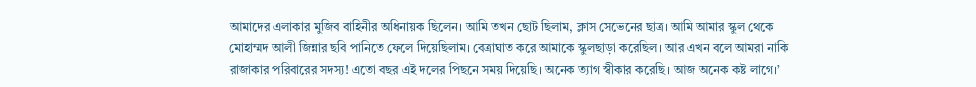আমাদের এলাকার মুজিব বাহিনীর অধিনায়ক ছিলেন। আমি তখন ছোট ছিলাম, ক্লাস সেভেনের ছাত্র। আমি আমার স্কুল থেকে মোহাম্মদ আলী জিন্নার ছবি পানিতে ফেলে দিয়েছিলাম। বেত্রাঘাত করে আমাকে স্কুলছাড়া করেছিল। আর এখন বলে আমরা নাকি রাজাকার পরিবারের সদস্য! এতো বছর এই দলের পিছনে সময় দিয়েছি। অনেক ত্যাগ স্বীকার করেছি। আজ অনেক কষ্ট লাগে।’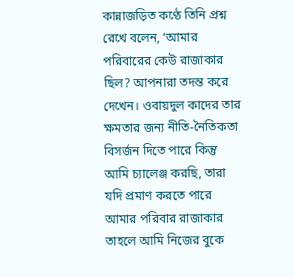কান্নাজড়িত কণ্ঠে তিনি প্রশ্ন রেখে বলেন, ‘আমার পরিবারের কেউ রাজাকার ছিল? আপনারা তদন্ত করে দেখেন। ওবায়দুল কাদের তার ক্ষমতার জন্য নীতি-নৈতিকতা বিসর্জন দিতে পারে কিন্তু আমি চ্যালেঞ্জ করছি, তারা যদি প্রমাণ করতে পারে আমার পরিবার রাজাকার তাহলে আমি নিজের বুকে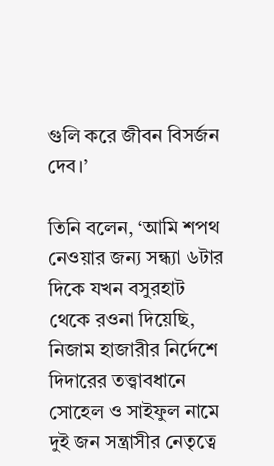গুলি করে জীবন বিসর্জন দেব।’

তিনি বলেন, ‘আমি শপথ নেওয়ার জন্য সন্ধ্যা ৬টার দিকে যখন বসুরহাট থেকে রওনা দিয়েছি, নিজাম হাজারীর নির্দেশে দিদারের তত্ত্বাবধানে সোহেল ও সাইফুল নামে দুই জন সন্ত্রাসীর নেতৃত্বে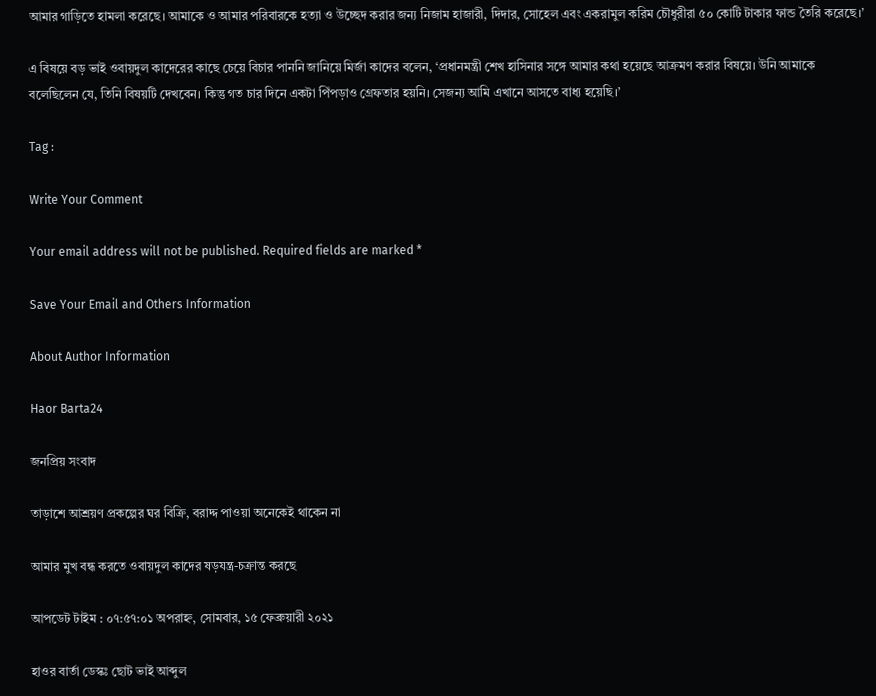আমার গাড়িতে হামলা করেছে। আমাকে ও আমার পরিবারকে হত্যা ও উচ্ছেদ করার জন্য নিজাম হাজারী, দিদার, সোহেল এবং একরামুল করিম চৌধুরীরা ৫০ কোটি টাকার ফান্ড তৈরি করেছে।’

এ বিষয়ে বড় ভাই ওবায়দুল কাদেরের কাছে চেয়ে বিচার পাননি জানিয়ে মির্জা কাদের বলেন, ‘প্রধানমন্ত্রী শেখ হাসিনার সঙ্গে আমার কথা হয়েছে আক্রমণ করার বিষয়ে। উনি আমাকে বলেছিলেন যে, তিনি বিষয়টি দেখবেন। কিন্তু গত চার দিনে একটা পিঁপড়াও গ্রেফতার হয়নি। সেজন্য আমি এখানে আসতে বাধ্য হয়েছি।’

Tag :

Write Your Comment

Your email address will not be published. Required fields are marked *

Save Your Email and Others Information

About Author Information

Haor Barta24

জনপ্রিয় সংবাদ

তাড়াশে আশ্রয়ণ প্রকল্পের ঘর বিক্রি, বরাদ্দ পাওয়া অনেকেই থাকেন না

আমার মুখ বন্ধ করতে ওবায়দুল কাদের ষড়যন্ত্র-চক্রান্ত করছে

আপডেট টাইম : ০৭:৫৭:০১ অপরাহ্ন, সোমবার, ১৫ ফেব্রুয়ারী ২০২১

হাওর বার্তা ডেস্কঃ ছোট ভাই আব্দুল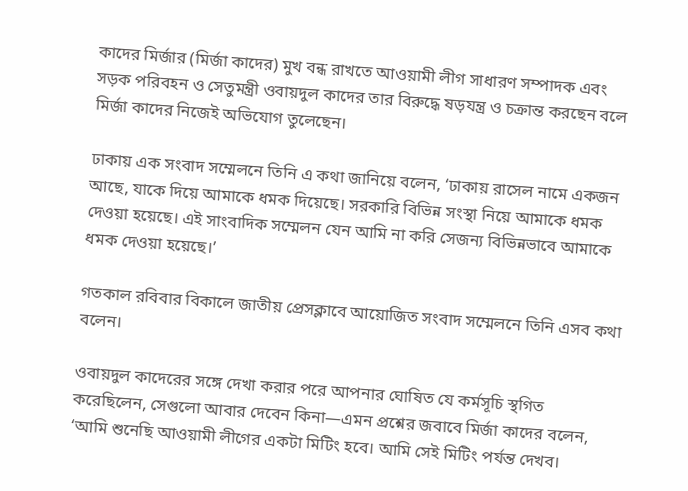কাদের মির্জার (মির্জা কাদের) মুখ বন্ধ রাখতে আওয়ামী লীগ সাধারণ সম্পাদক এবং সড়ক পরিবহন ও সেতুমন্ত্রী ওবায়দুল কাদের তার বিরুদ্ধে ষড়যন্ত্র ও চক্রান্ত করছেন বলে মির্জা কাদের নিজেই অভিযোগ তুলেছেন।

ঢাকায় এক সংবাদ সম্মেলনে তিনি এ কথা জানিয়ে বলেন, ‘ঢাকায় রাসেল নামে একজন আছে, যাকে দিয়ে আমাকে ধমক দিয়েছে। সরকারি বিভিন্ন সংস্থা নিয়ে আমাকে ধমক দেওয়া হয়েছে। এই সাংবাদিক সম্মেলন যেন আমি না করি সেজন্য বিভিন্নভাবে আমাকে ধমক দেওয়া হয়েছে।’

গতকাল রবিবার বিকালে জাতীয় প্রেসক্লাবে আয়োজিত সংবাদ সম্মেলনে তিনি এসব কথা বলেন।

ওবায়দুল কাদেরের সঙ্গে দেখা করার পরে আপনার ঘোষিত যে কর্মসূচি স্থগিত করেছিলেন, সেগুলো আবার দেবেন কিনা—এমন প্রশ্নের জবাবে মির্জা কাদের বলেন, ‘আমি শুনেছি আওয়ামী লীগের একটা মিটিং হবে। আমি সেই মিটিং পর্যন্ত দেখব।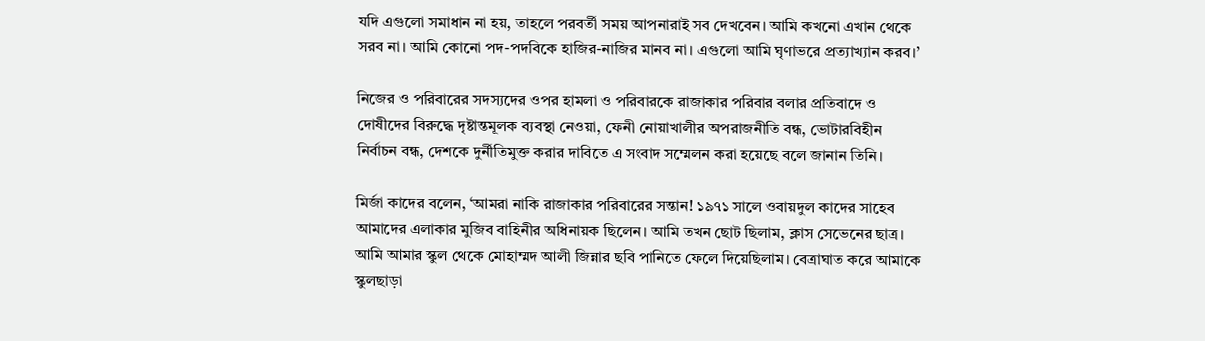যদি এগুলো সমাধান না হয়, তাহলে পরবর্তী সময় আপনারাই সব দেখবেন। আমি কখনো এখান থেকে সরব না। আমি কোনো পদ-পদবিকে হাজির-নাজির মানব না। এগুলো আমি ঘৃণাভরে প্রত্যাখ্যান করব।’

নিজের ও পরিবারের সদস্যদের ওপর হামলা ও পরিবারকে রাজাকার পরিবার বলার প্রতিবাদে ও দোষীদের বিরুদ্ধে দৃষ্টান্তমূলক ব্যবস্থা নেওয়া, ফেনী নোয়াখালীর অপরাজনীতি বন্ধ, ভোটারবিহীন নির্বাচন বন্ধ, দেশকে দুর্নীতিমুক্ত করার দাবিতে এ সংবাদ সম্মেলন করা হয়েছে বলে জানান তিনি।

মির্জা কাদের বলেন, ‘আমরা নাকি রাজাকার পরিবারের সন্তান! ১৯৭১ সালে ওবায়দুল কাদের সাহেব আমাদের এলাকার মুজিব বাহিনীর অধিনায়ক ছিলেন। আমি তখন ছোট ছিলাম, ক্লাস সেভেনের ছাত্র। আমি আমার স্কুল থেকে মোহাম্মদ আলী জিন্নার ছবি পানিতে ফেলে দিয়েছিলাম। বেত্রাঘাত করে আমাকে স্কুলছাড়া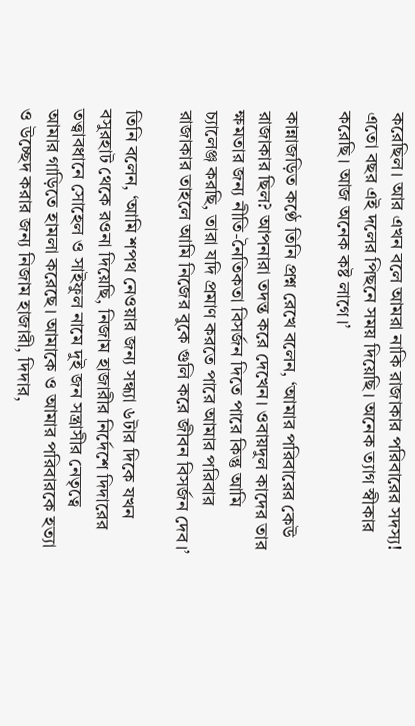করেছিল। আর এখন বলে আমরা নাকি রাজাকার পরিবারের সদস্য! এতো বছর এই দলের পিছনে সময় দিয়েছি। অনেক ত্যাগ স্বীকার করেছি। আজ অনেক কষ্ট লাগে।’

কান্নাজড়িত কণ্ঠে তিনি প্রশ্ন রেখে বলেন, ‘আমার পরিবারের কেউ রাজাকার ছিল? আপনারা তদন্ত করে দেখেন। ওবায়দুল কাদের তার ক্ষমতার জন্য নীতি-নৈতিকতা বিসর্জন দিতে পারে কিন্তু আমি চ্যালেঞ্জ করছি, তারা যদি প্রমাণ করতে পারে আমার পরিবার রাজাকার তাহলে আমি নিজের বুকে গুলি করে জীবন বিসর্জন দেব।’

তিনি বলেন, ‘আমি শপথ নেওয়ার জন্য সন্ধ্যা ৬টার দিকে যখন বসুরহাট থেকে রওনা দিয়েছি, নিজাম হাজারীর নির্দেশে দিদারের তত্ত্বাবধানে সোহেল ও সাইফুল নামে দুই জন সন্ত্রাসীর নেতৃত্বে আমার গাড়িতে হামলা করেছে। আমাকে ও আমার পরিবারকে হত্যা ও উচ্ছেদ করার জন্য নিজাম হাজারী, দিদার,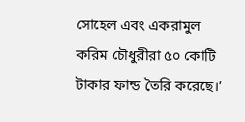সোহেল এবং একরামুল করিম চৌধুরীরা ৫০ কোটি টাকার ফান্ড তৈরি করেছে।’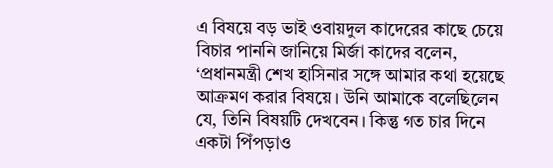এ বিষয়ে বড় ভাই ওবায়দুল কাদেরের কাছে চেয়ে বিচার পাননি জানিয়ে মির্জা কাদের বলেন, ‘প্রধানমন্ত্রী শেখ হাসিনার সঙ্গে আমার কথা হয়েছে আক্রমণ করার বিষয়ে। উনি আমাকে বলেছিলেন যে, তিনি বিষয়টি দেখবেন। কিন্তু গত চার দিনে একটা পিঁপড়াও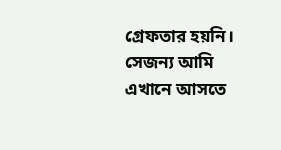গ্রেফতার হয়নি। সেজন্য আমি এখানে আসতে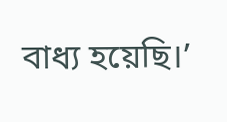বাধ্য হয়েছি।’